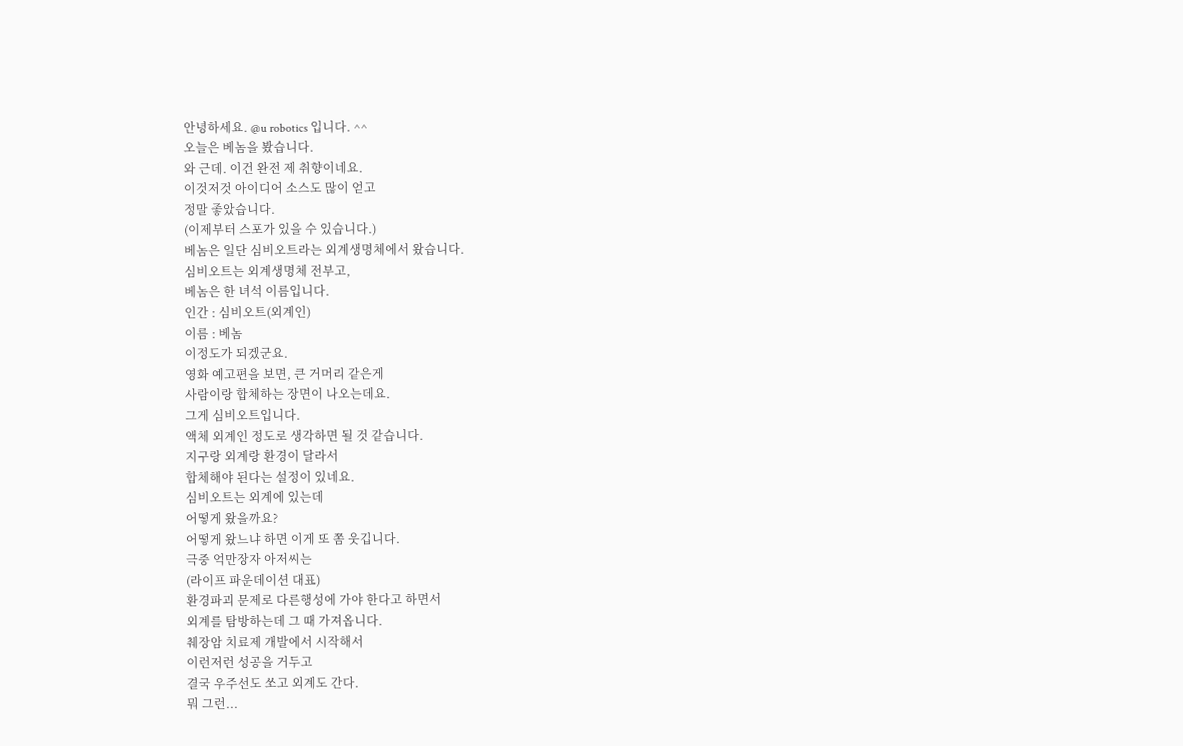안녕하세요. @u robotics 입니다. ^^
오늘은 베놈을 봤습니다.
와 근데. 이건 완전 제 취향이네요.
이것저것 아이디어 소스도 많이 얻고
정말 좋았습니다.
(이제부터 스포가 있을 수 있습니다.)
베놈은 일단 심비오트라는 외계생명체에서 왔습니다.
심비오트는 외계생명체 전부고,
베놈은 한 녀석 이름입니다.
인간 : 심비오트(외계인)
이름 : 베놈
이정도가 되겠군요.
영화 예고편을 보면, 큰 거머리 같은게
사람이랑 합체하는 장면이 나오는데요.
그게 심비오트입니다.
액체 외계인 정도로 생각하면 될 것 같습니다.
지구랑 외계랑 환경이 달라서
합체해야 된다는 설정이 있네요.
심비오트는 외계에 있는데
어떻게 왔을까요?
어떻게 왔느냐 하면 이게 또 쫌 웃깁니다.
극중 억만장자 아저씨는
(라이프 파운데이션 대표)
환경파괴 문제로 다른행성에 가야 한다고 하면서
외계를 탐방하는데 그 때 가져옵니다.
췌장암 치료제 개발에서 시작해서
이런저런 성공을 거두고
결국 우주선도 쏘고 외계도 간다.
뭐 그런...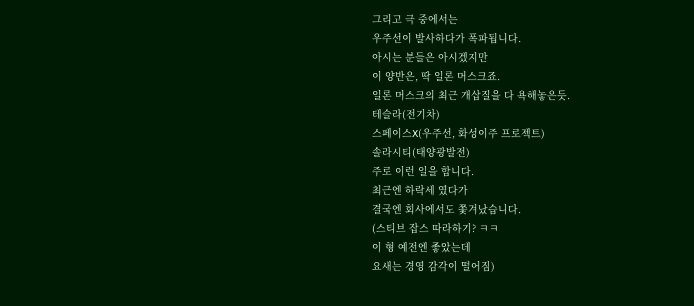그리고 극 중에서는
우주선이 발사하다가 폭파됩니다.
아시는 분들은 아시겠지만
이 양반은, 딱 일론 머스크죠.
일론 머스크의 최근 개삽질을 다 욕해놓은듯.
테슬라(전기차)
스페이스X(우주선, 화성이주 프로젝트)
솔라시티(태양광발전)
주로 이런 일을 합니다.
최근엔 하락세 였다가
결국엔 회사에서도 쫓겨났습니다.
(스티브 잡스 따라하기? ㅋㅋ
이 형 예전엔 좋았는데
요새는 경영 감각이 떨어짐)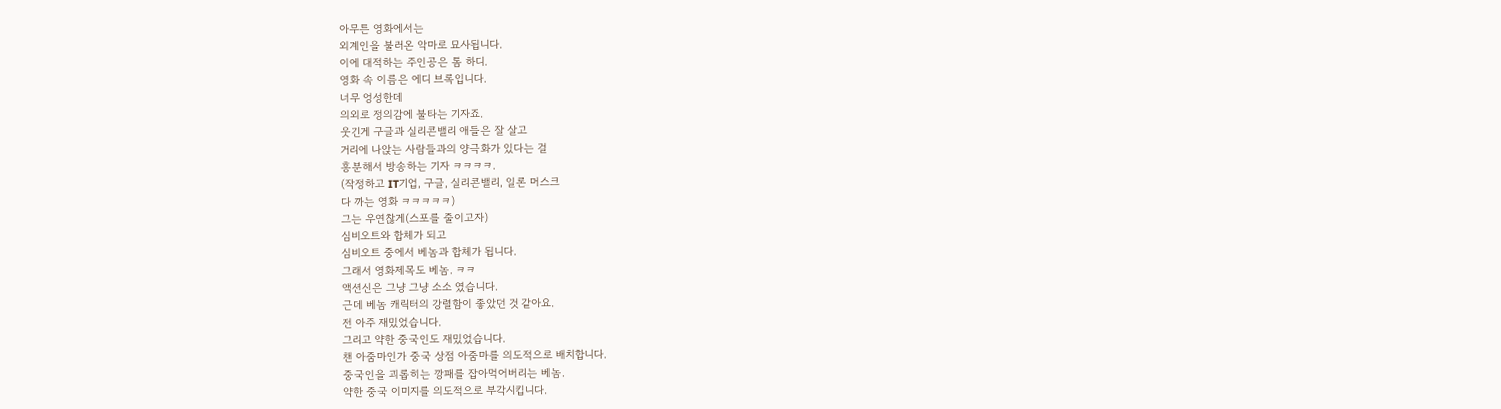아무튼 영화에서는
외계인을 불러온 악마로 묘사됩니다.
이에 대적하는 주인공은 톰 하디.
영화 속 이름은 에디 브록입니다.
너무 엉성한데
의외로 정의감에 불타는 기자죠.
웃긴게 구글과 실리콘밸리 애들은 잘 살고
거리에 나앉는 사람들과의 양극화가 있다는 걸
흥분해서 방송하는 기자 ㅋㅋㅋㅋ.
(작정하고 IT기업, 구글, 실리콘밸리, 일론 머스크
다 까는 영화 ㅋㅋㅋㅋㅋ)
그는 우연찮게(스포를 줄이고자)
심비오트와 합체가 되고
심비오트 중에서 베놈과 합체가 됩니다.
그래서 영화제목도 베놈. ㅋㅋ
액션신은 그냥 그냥 소소 였습니다.
근데 베놈 캐릭터의 강렬함이 좋았던 것 같아요.
전 아주 재밌었습니다.
그리고 약한 중국인도 재밌었습니다.
챈 아줌마인가 중국 상점 아줌마를 의도적으로 배치합니다.
중국인을 괴롭히는 깡패를 잡아먹어버리는 베놈.
약한 중국 이미지를 의도적으로 부각시킵니다.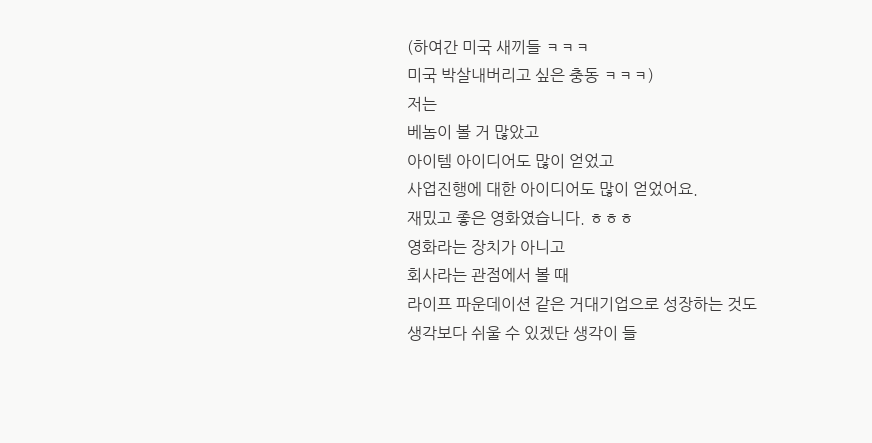(하여간 미국 새끼들 ㅋㅋㅋ
미국 박살내버리고 싶은 충동 ㅋㅋㅋ)
저는
베놈이 볼 거 많았고
아이템 아이디어도 많이 얻었고
사업진행에 대한 아이디어도 많이 얻었어요.
재밌고 좋은 영화였습니다. ㅎㅎㅎ
영화라는 장치가 아니고
회사라는 관점에서 볼 때
라이프 파운데이션 같은 거대기업으로 성장하는 것도
생각보다 쉬울 수 있겠단 생각이 들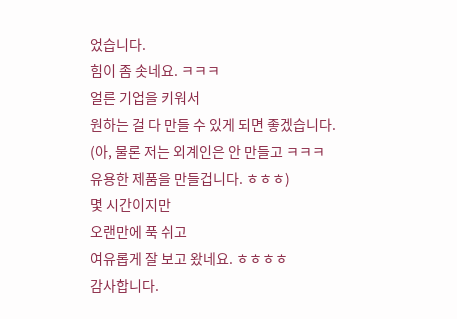었습니다.
힘이 좀 솟네요. ㅋㅋㅋ
얼른 기업을 키워서
원하는 걸 다 만들 수 있게 되면 좋겠습니다.
(아, 물론 저는 외계인은 안 만들고 ㅋㅋㅋ
유용한 제품을 만들겁니다. ㅎㅎㅎ)
몇 시간이지만
오랜만에 푹 쉬고
여유롭게 잘 보고 왔네요. ㅎㅎㅎㅎ
감사합니다.